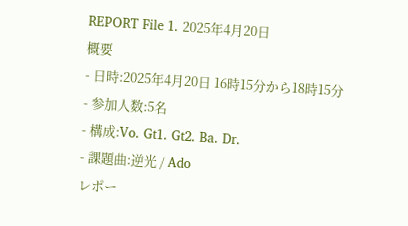REPORT File 1. 2025年4月20日
概要
- 日時:2025年4月20日 16時15分から18時15分
- 参加人数:5名
- 構成:Vo. Gt1. Gt2. Ba. Dr.
- 課題曲:逆光 / Ado
レポー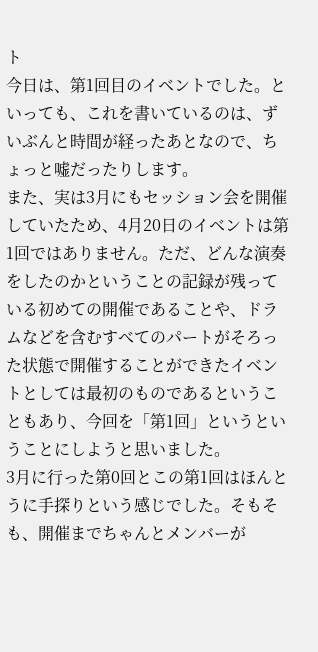ト
今日は、第1回目のイベントでした。といっても、これを書いているのは、ずいぶんと時間が経ったあとなので、ちょっと嘘だったりします。
また、実は3月にもセッション会を開催していたため、4月20日のイベントは第1回ではありません。ただ、どんな演奏をしたのかということの記録が残っている初めての開催であることや、ドラムなどを含むすべてのパートがそろった状態で開催することができたイベントとしては最初のものであるということもあり、今回を「第1回」というということにしようと思いました。
3月に行った第0回とこの第1回はほんとうに手探りという感じでした。そもそも、開催までちゃんとメンバーが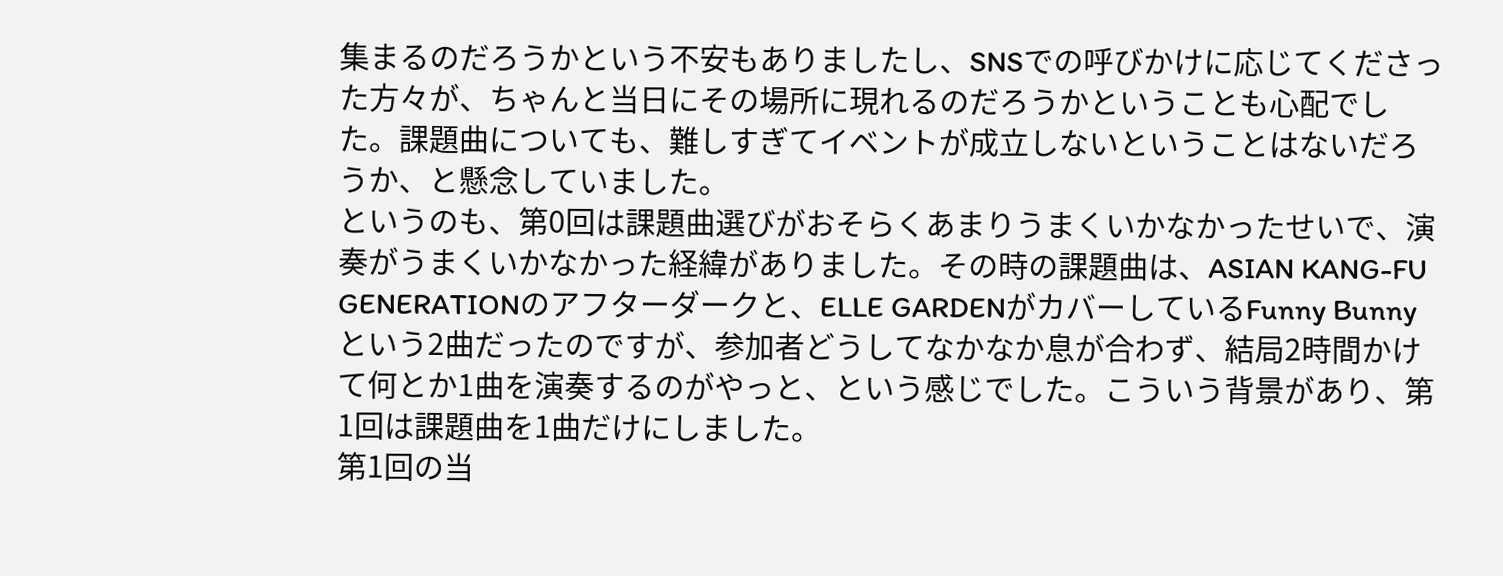集まるのだろうかという不安もありましたし、SNSでの呼びかけに応じてくださった方々が、ちゃんと当日にその場所に現れるのだろうかということも心配でした。課題曲についても、難しすぎてイベントが成立しないということはないだろうか、と懸念していました。
というのも、第0回は課題曲選びがおそらくあまりうまくいかなかったせいで、演奏がうまくいかなかった経緯がありました。その時の課題曲は、ASIAN KANG-FU GENERATIONのアフターダークと、ELLE GARDENがカバーしているFunny Bunnyという2曲だったのですが、参加者どうしてなかなか息が合わず、結局2時間かけて何とか1曲を演奏するのがやっと、という感じでした。こういう背景があり、第1回は課題曲を1曲だけにしました。
第1回の当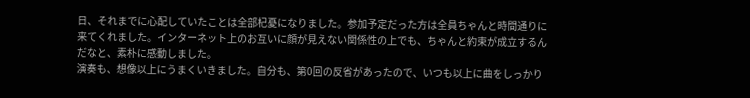日、それまでに心配していたことは全部杞憂になりました。参加予定だった方は全員ちゃんと時間通りに来てくれました。インターネット上のお互いに顔が見えない関係性の上でも、ちゃんと約束が成立するんだなと、素朴に感動しました。
演奏も、想像以上にうまくいきました。自分も、第0回の反省があったので、いつも以上に曲をしっかり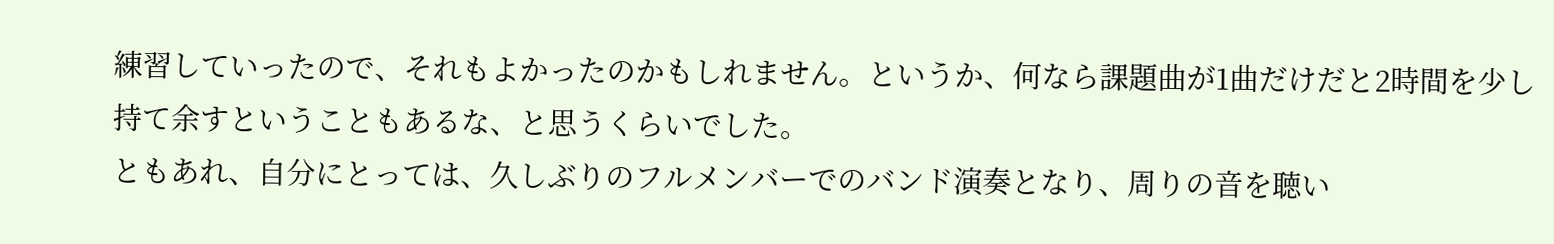練習していったので、それもよかったのかもしれません。というか、何なら課題曲が1曲だけだと2時間を少し持て余すということもあるな、と思うくらいでした。
ともあれ、自分にとっては、久しぶりのフルメンバーでのバンド演奏となり、周りの音を聴い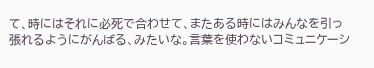て、時にはそれに必死で合わせて、またある時にはみんなを引っ張れるようにがんばる、みたいな。言葉を使わないコミュニケーシ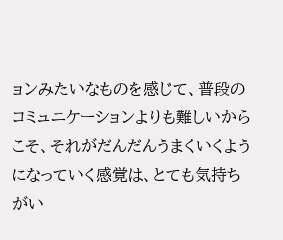ョンみたいなものを感じて、普段のコミュニケーションよりも難しいからこそ、それがだんだんうまくいくようになっていく感覚は、とても気持ちがい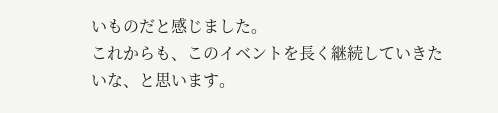いものだと感じました。
これからも、このイベントを長く継続していきたいな、と思います。